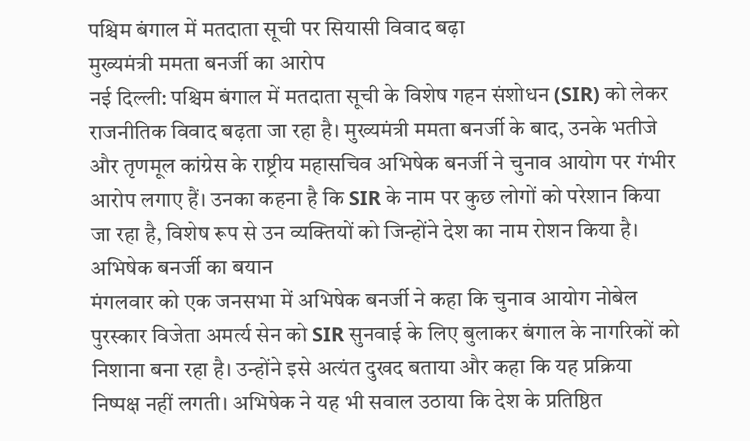पश्चिम बंगाल में मतदाता सूची पर सियासी विवाद बढ़ा
मुख्यमंत्री ममता बनर्जी का आरोप
नई दिल्ली: पश्चिम बंगाल में मतदाता सूची के विशेष गहन संशोधन (SIR) को लेकर राजनीतिक विवाद बढ़ता जा रहा है। मुख्यमंत्री ममता बनर्जी के बाद, उनके भतीजे और तृणमूल कांग्रेस के राष्ट्रीय महासचिव अभिषेक बनर्जी ने चुनाव आयोग पर गंभीर आरोप लगाए हैं। उनका कहना है कि SIR के नाम पर कुछ लोगों को परेशान किया जा रहा है, विशेष रूप से उन व्यक्तियों को जिन्होंने देश का नाम रोशन किया है।
अभिषेक बनर्जी का बयान
मंगलवार को एक जनसभा में अभिषेक बनर्जी ने कहा कि चुनाव आयोग नोबेल पुरस्कार विजेता अमर्त्य सेन को SIR सुनवाई के लिए बुलाकर बंगाल के नागरिकों को निशाना बना रहा है। उन्होंने इसे अत्यंत दुखद बताया और कहा कि यह प्रक्रिया निष्पक्ष नहीं लगती। अभिषेक ने यह भी सवाल उठाया कि देश के प्रतिष्ठित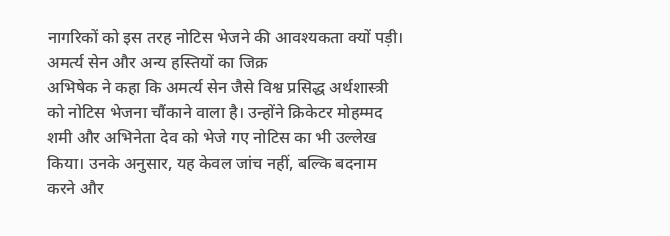नागरिकों को इस तरह नोटिस भेजने की आवश्यकता क्यों पड़ी।
अमर्त्य सेन और अन्य हस्तियों का जिक्र
अभिषेक ने कहा कि अमर्त्य सेन जैसे विश्व प्रसिद्ध अर्थशास्त्री को नोटिस भेजना चौंकाने वाला है। उन्होंने क्रिकेटर मोहम्मद शमी और अभिनेता देव को भेजे गए नोटिस का भी उल्लेख किया। उनके अनुसार, यह केवल जांच नहीं, बल्कि बदनाम करने और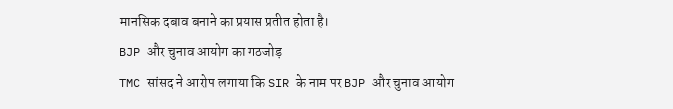मानसिक दबाव बनाने का प्रयास प्रतीत होता है।
BJP और चुनाव आयोग का गठजोड़
TMC सांसद ने आरोप लगाया कि SIR के नाम पर BJP और चुनाव आयोग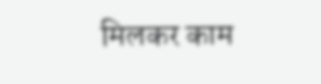मिलकर काम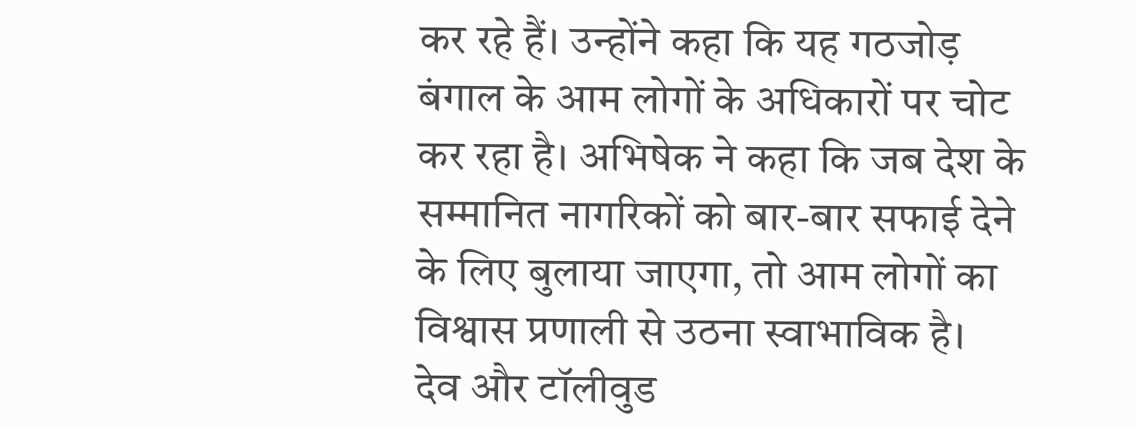कर रहे हैं। उन्होंने कहा कि यह गठजोड़ बंगाल के आम लोगों के अधिकारों पर चोट कर रहा है। अभिषेक ने कहा कि जब देश के सम्मानित नागरिकों को बार-बार सफाई देने के लिए बुलाया जाएगा, तो आम लोगों का विश्वास प्रणाली से उठना स्वाभाविक है।
देव और टॉलीवुड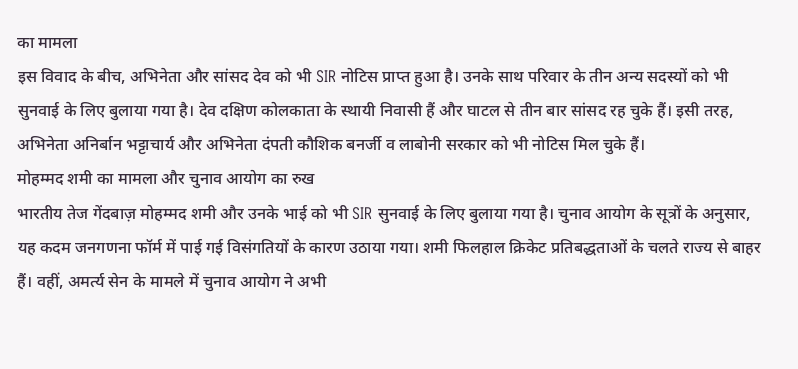का मामला
इस विवाद के बीच, अभिनेता और सांसद देव को भी SIR नोटिस प्राप्त हुआ है। उनके साथ परिवार के तीन अन्य सदस्यों को भी सुनवाई के लिए बुलाया गया है। देव दक्षिण कोलकाता के स्थायी निवासी हैं और घाटल से तीन बार सांसद रह चुके हैं। इसी तरह, अभिनेता अनिर्बान भट्टाचार्य और अभिनेता दंपती कौशिक बनर्जी व लाबोनी सरकार को भी नोटिस मिल चुके हैं।
मोहम्मद शमी का मामला और चुनाव आयोग का रुख
भारतीय तेज गेंदबाज़ मोहम्मद शमी और उनके भाई को भी SIR सुनवाई के लिए बुलाया गया है। चुनाव आयोग के सूत्रों के अनुसार, यह कदम जनगणना फॉर्म में पाई गई विसंगतियों के कारण उठाया गया। शमी फिलहाल क्रिकेट प्रतिबद्धताओं के चलते राज्य से बाहर हैं। वहीं, अमर्त्य सेन के मामले में चुनाव आयोग ने अभी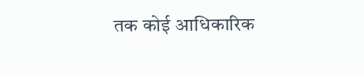तक कोई आधिकारिक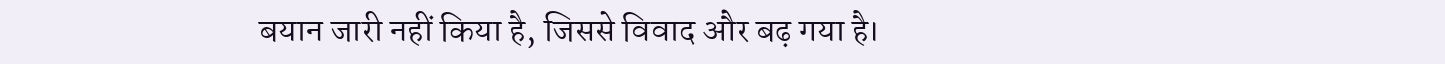बयान जारी नहीं किया है, जिससे विवाद और बढ़ गया है।